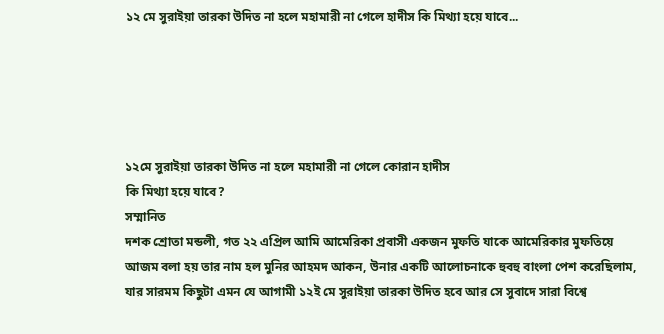১২ মে সুরাইয়া তারকা উদিত না হলে মহামারী না গেলে হাদীস কি মিথ্যা হয়ে যাবে...





১২মে সুরাইয়া তারকা উদিত না হলে মহামারী না গেলে কোরান হাদীস
কি মিথ্যা হয়ে যাবে?
সম্মানিত
দশক শ্রোতা মন্ডলী, গত ২২ এপ্রিল আমি আমেরিকা প্রবাসী একজন মুফতি যাকে আমেরিকার মুফতিয়ে
আজম বলা হয় তার নাম হল মুনির আহমদ আকন, উনার একটি আলোচনাকে হুবহু বাংলা পেশ করেছিলাম,
যার সারমম কিছুটা এমন যে আগামী ১২ই মে সুরাইয়া তারকা উদিত হবে আর সে সুবাদে সারা বিশ্বে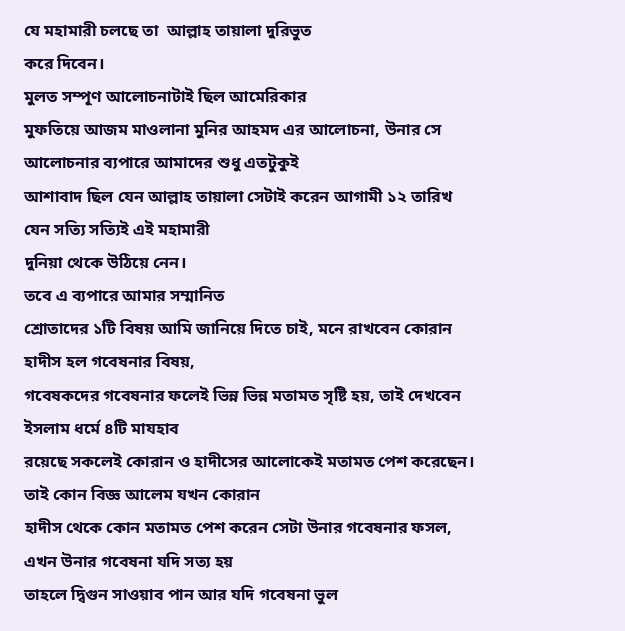যে মহামারী চলছে তা  আল্লাহ তায়ালা দুরিভুত
করে দিবেন।
মুলত সম্পূণ আলোচনাটাই ছিল আমেরিকার
মুফতিয়ে আজম মাওলানা মুনির আহমদ এর আলোচনা, উনার সে আলোচনার ব্যপারে আমাদের শুধু এতটুকুই
আশাবাদ ছিল যেন আল্লাহ তায়ালা সেটাই করেন আগামী ১২ তারিখ যেন সত্যি সত্যিই এই মহামারী
দুনিয়া থেকে উঠিয়ে নেন।
তবে এ ব্যপারে আমার সম্মানিত
শ্রোতাদের ১টি বিষয় আমি জানিয়ে দিতে চাই, মনে রাখবেন কোরান হাদীস হল গবেষনার বিষয়,
গবেষকদের গবেষনার ফলেই ভিন্ন ভিন্ন মতামত সৃষ্টি হয়, তাই দেখবেন ইসলাম ধর্মে ৪টি মাযহাব
রয়েছে সকলেই কোরান ও হাদীসের আলোকেই মতামত পেশ করেছেন।
তাই কোন বিজ্ঞ আলেম যখন কোরান
হাদীস থেকে কোন মতামত পেশ করেন সেটা উনার গবেষনার ফসল, এখন উনার গবেষনা যদি সত্য হয়
তাহলে দ্বিগুন সাওয়াব পান আর যদি গবেষনা ভুল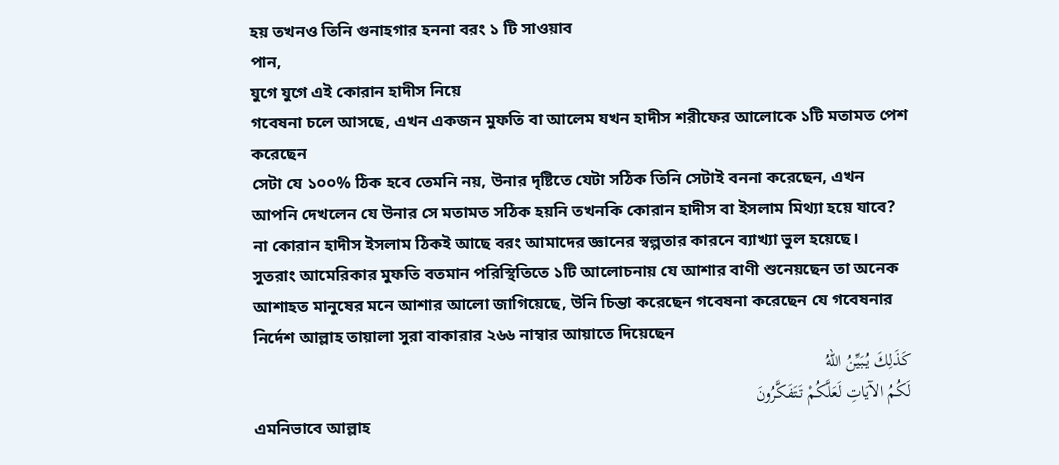হয় তখনও তিনি গুনাহগার হননা বরং ১ টি সাওয়াব
পান,
যুগে যুগে এই কোরান হাদীস নিয়ে
গবেষনা চলে আসছে, এখন একজন মুফতি বা আলেম যখন হাদীস শরীফের আলোকে ১টি মতামত পেশ করেছেন
সেটা যে ১০০% ঠিক হবে তেমনি নয়, উনার দৃষ্টিতে যেটা সঠিক তিনি সেটাই বননা করেছেন, এখন
আপনি দেখলেন যে উনার সে মতামত সঠিক হয়নি তখনকি কোরান হাদীস বা ইসলাম মিথ্যা হয়ে যাবে?
না কোরান হাদীস ইসলাম ঠিকই আছে বরং আমাদের জ্ঞানের স্বল্পতার কারনে ব্যাখ্যা ভুল হয়েছে।
সুতরাং আমেরিকার মুফতি বতমান পরিস্থিতিতে ১টি আলোচনায় যে আশার বাণী শুনেয়ছেন তা অনেক
আশাহত মানুষের মনে আশার আলো জাগিয়েছে, উনি চিন্তা করেছেন গবেষনা করেছেন যে গবেষনার
নির্দেশ আল্লাহ তায়ালা সুরা বাকারার ২৬৬ নাম্বার আয়াতে দিয়েছেন
كَذَلِكَ يُبَيِّنُ اللّهُ
لَكُمُ الآيَاتِ لَعَلَّكُمْ تَتَفَكَّرُونَ
এমনিভাবে আল্লাহ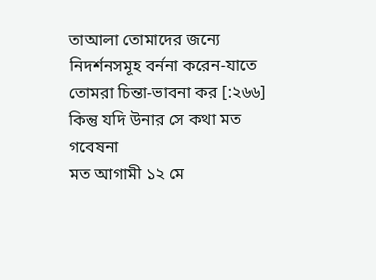তাআলা তোমাদের জন্যে নিদর্শনসমূহ বর্ননা করেন-যাতে তোমরা চিন্তা-ভাবনা কর [:২৬৬]
কিন্তু যদি উনার সে কথা মত গবেষনা
মত আগামী ১২ মে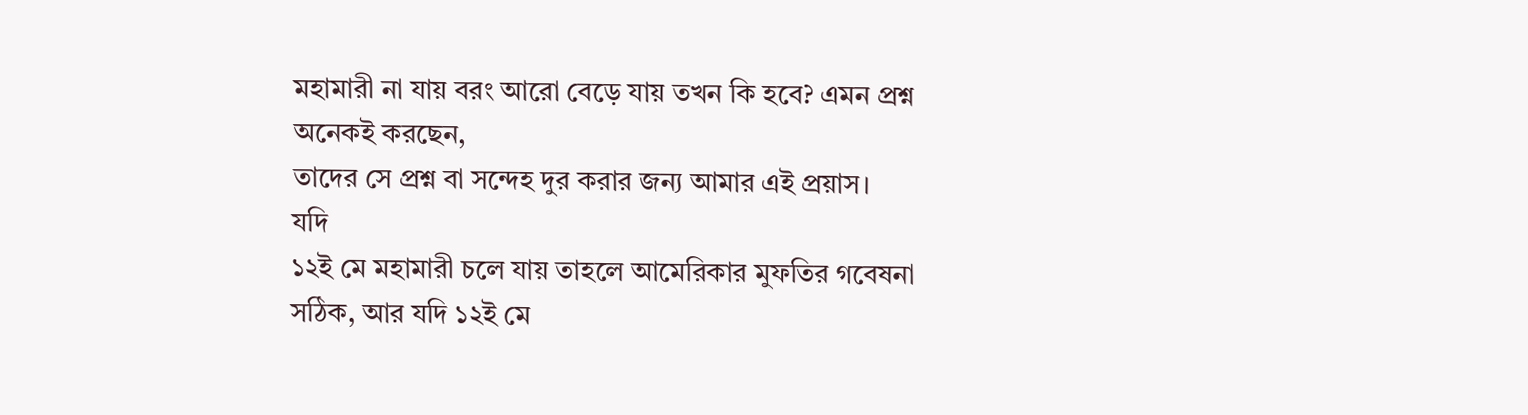মহামারী না যায় বরং আরো বেড়ে যায় তখন কি হবে? এমন প্রশ্ন অনেকই করছেন,
তাদের সে প্রশ্ন বা সন্দেহ দুর করার জন্য আমার এই প্রয়াস।
যদি
১২ই মে মহামারী চলে যায় তাহলে আমেরিকার মুফতির গবেষনা সঠিক, আর যদি ১২ই মে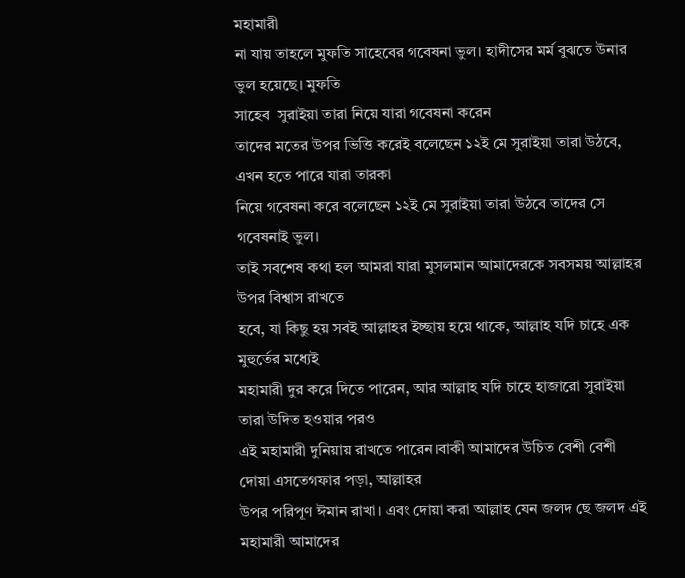মহামারী
না যায় তাহলে মুফতি সাহেবের গবেষনা ভুল। হাদীসের মর্ম বুঝতে উনার ভুল হয়েছে। মুফতি
সাহেব  সুরাইয়া তারা নিয়ে যারা গবেষনা করেন
তাদের মতের উপর ভিত্তি করেই বলেছেন ১২ই মে সুরাইয়া তারা উঠবে, এখন হতে পারে যারা তারকা
নিয়ে গবেষনা করে বলেছেন ১২ই মে সুরাইয়া তারা উঠবে তাদের সে গবেষনাই ভুল।
তাই সবশেষ কথা হল আমরা যারা মুসলমান আমাদেরকে সবসময় আল্লাহর উপর বিশ্বাস রাখতে
হবে, যা কিছু হয় সবই আল্লাহর ইচ্ছায় হয়ে থাকে, আল্লাহ যদি চাহে এক মুহুর্তের মধ্যেই
মহামারী দুর করে দিতে পারেন, আর আল্লাহ যদি চাহে হাজারো সুরাইয়া তারা উদিত হওয়ার পরও
এই মহামারী দুনিয়ায় রাখতে পারেন।বাকী আমাদের উচিত বেশী বেশী দোয়া এসতেগফার পড়া, আল্লাহর
উপর পরিপূণ ঈমান রাখা। এবং দোয়া করা আল্লাহ যেন জলদ ছে জলদ এই মহামারী আমাদের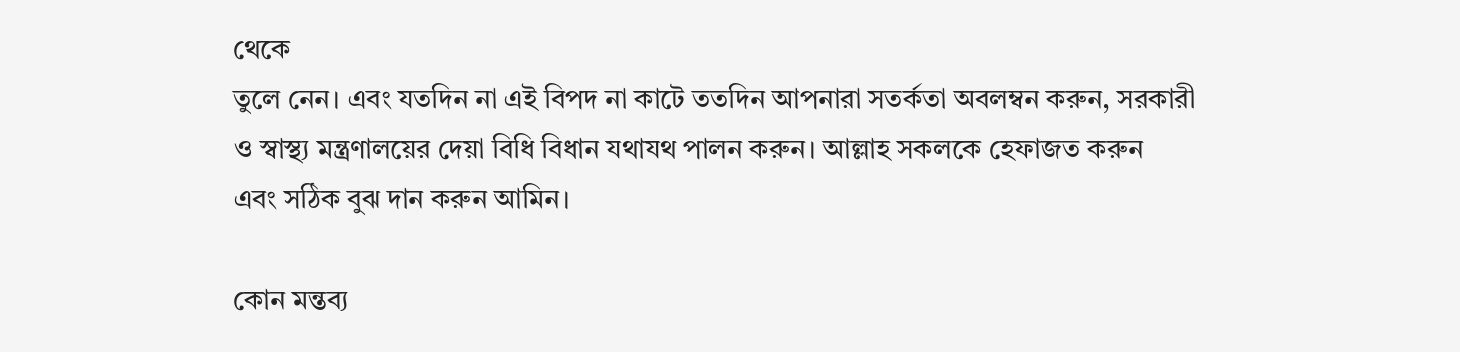থেকে
তুলে নেন। এবং যতদিন না এই বিপদ না কাটে ততদিন আপনারা সতর্কতা অবলম্বন করুন, সরকারী
ও স্বাস্থ্য মন্ত্রণালয়ের দেয়া বিধি বিধান যথাযথ পালন করুন। আল্লাহ সকলকে হেফাজত করুন
এবং সঠিক বুঝ দান করুন আমিন।

কোন মন্তব্য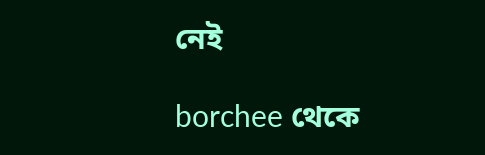নেই

borchee থেকে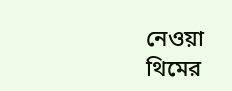নেওয়া থিমের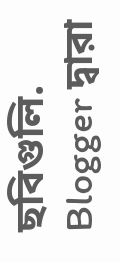ছবিগুলি. Blogger দ্বারা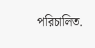পরিচালিত.